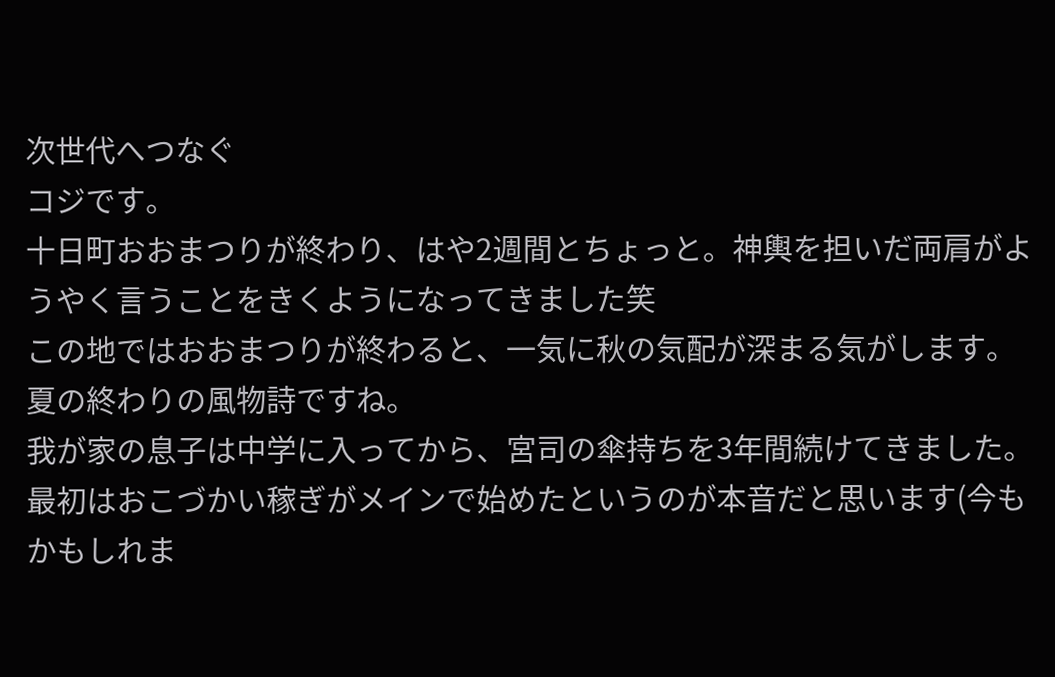次世代へつなぐ
コジです。
十日町おおまつりが終わり、はや2週間とちょっと。神輿を担いだ両肩がようやく言うことをきくようになってきました笑
この地ではおおまつりが終わると、一気に秋の気配が深まる気がします。夏の終わりの風物詩ですね。
我が家の息子は中学に入ってから、宮司の傘持ちを3年間続けてきました。
最初はおこづかい稼ぎがメインで始めたというのが本音だと思います(今もかもしれま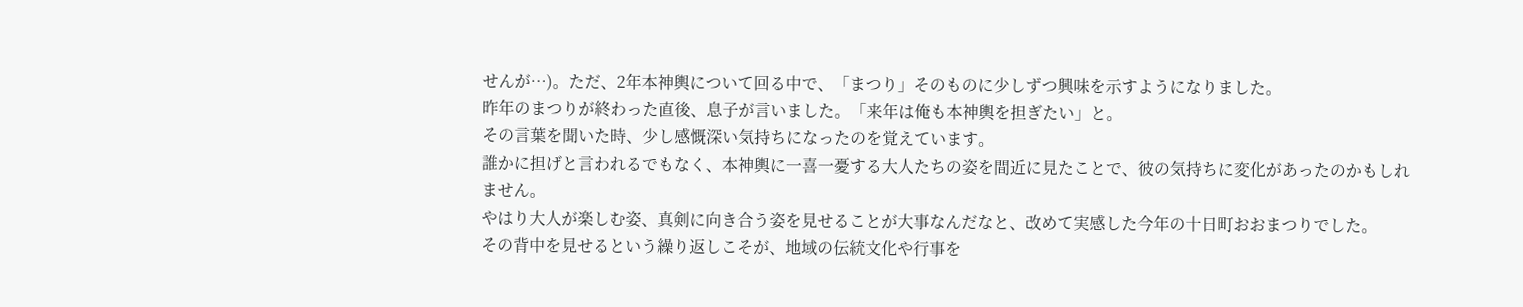せんが…)。ただ、2年本神輿について回る中で、「まつり」そのものに少しずつ興味を示すようになりました。
昨年のまつりが終わった直後、息子が言いました。「来年は俺も本神輿を担ぎたい」と。
その言葉を聞いた時、少し感慨深い気持ちになったのを覚えています。
誰かに担げと言われるでもなく、本神輿に一喜一憂する大人たちの姿を間近に見たことで、彼の気持ちに変化があったのかもしれません。
やはり大人が楽しむ姿、真剣に向き合う姿を見せることが大事なんだなと、改めて実感した今年の十日町おおまつりでした。
その背中を見せるという繰り返しこそが、地域の伝統文化や行事を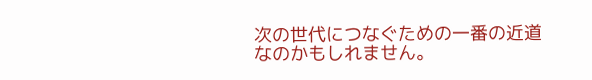次の世代につなぐための一番の近道なのかもしれません。